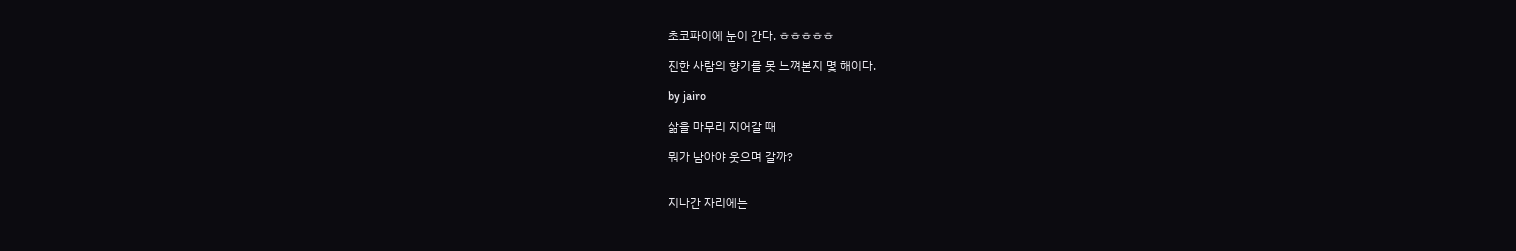초코파이에 눈이 간다. ㅎㅎㅎㅎㅎ

진한 사람의 향기를 못 느껴본지 몇 해이다.

by jairo

삶을 마무리 지어갈 때

뭐가 남아야 웃으며 갈까?


지나간 자리에는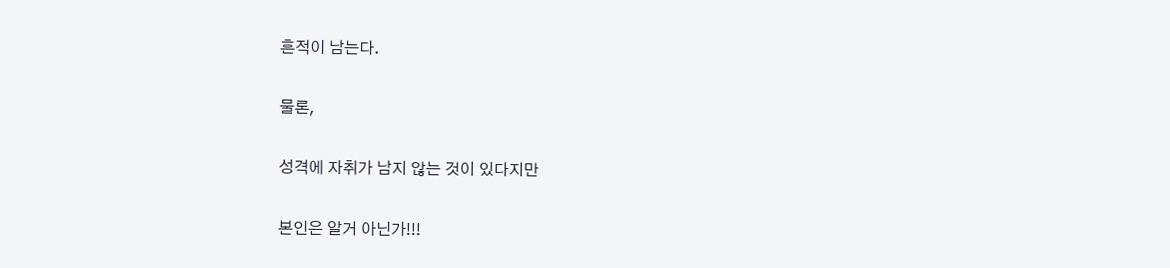흔적이 남는다.

물론,

성격에 자취가 남지 않는 것이 있다지만

본인은 알거 아닌가!!!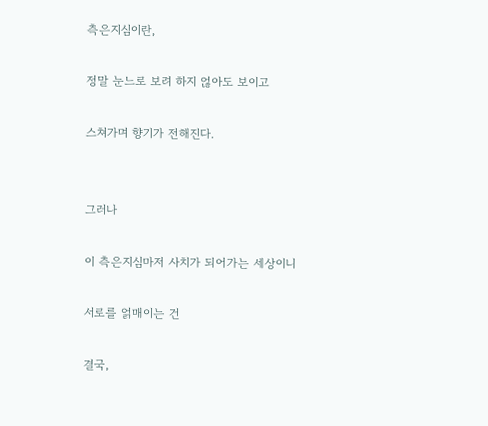측은지심이란,

정말 눈느로 보려 하지 얺아도 보이고

스쳐가며 향기가 전해진다.


그러나

이 측은지심마저 사치가 되어가는 세상이니

서로를 얽매이는 건

결국,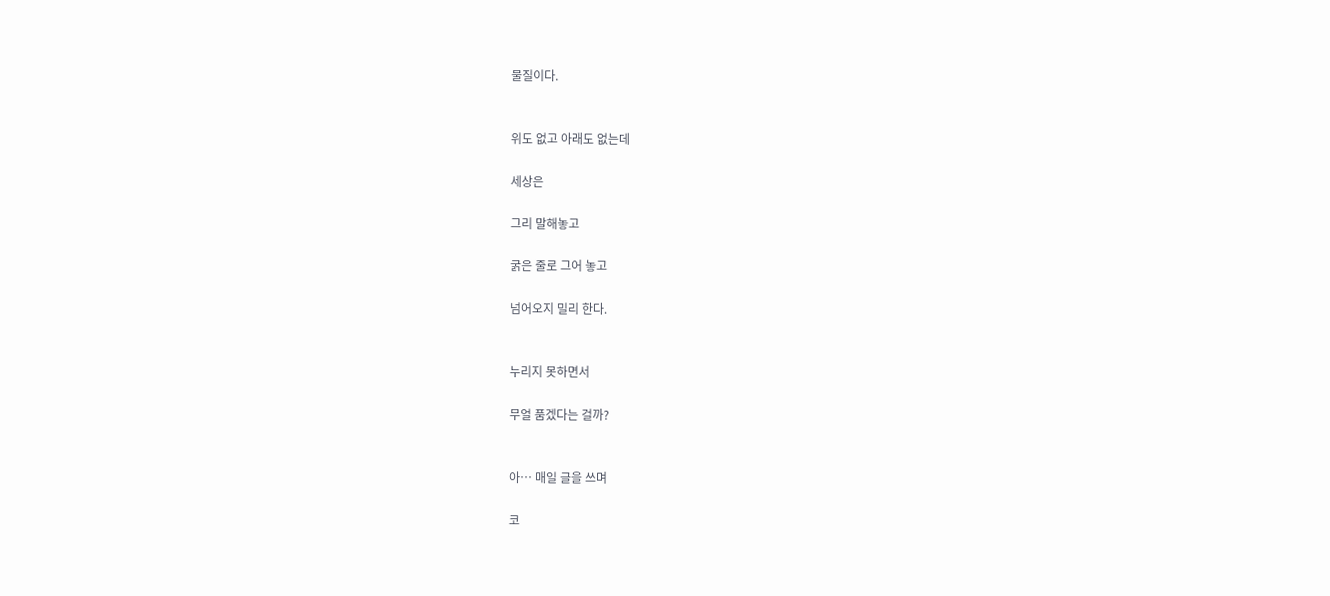물질이다.


위도 없고 아래도 없는데

세상은

그리 말해놓고

굵은 줄로 그어 놓고

넘어오지 밀리 한다.


누리지 못하면서

무얼 품겠다는 걸까?


아… 매일 글을 쓰며

코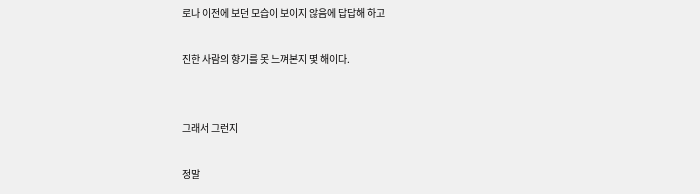로나 이전에 보던 모습이 보이지 않음에 답답해 하고

진한 사람의 향기를 못 느껴본지 몇 해이다.


그래서 그런지

정말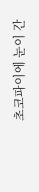초코파이에 눈이 간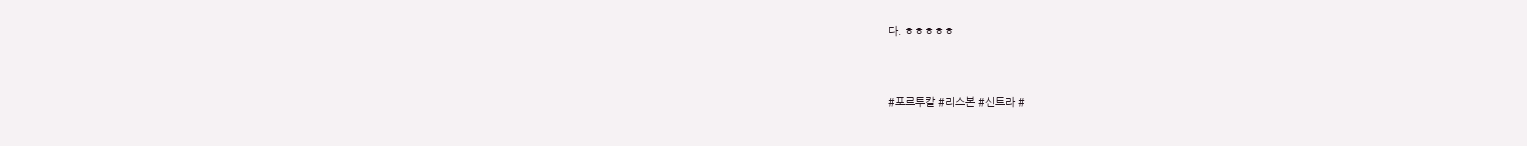다. ㅎㅎㅎㅎㅎ


#포르투칼 #리스본 #신트라 #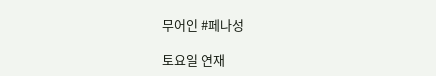무어인 #페나성

토요일 연재